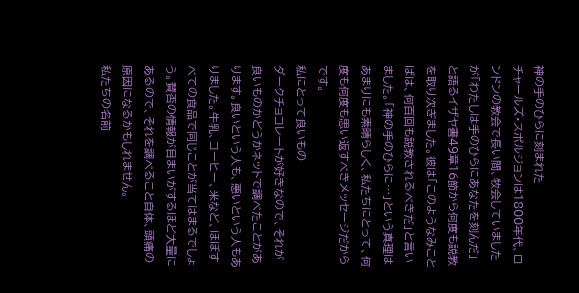神の手のひらに刻まれた
チャールズ•スポルジョンは1800年代、ロンドンの教会で長い間、牧会していましたが「わたしは手のひらにあなたを刻んだ」と語るイザヤ書49章16節から何度も説教を取り次ぎました。彼は「このようなみことばは、何百回も説教されるべきだ」と言いました。「神の手のひらに…」という真理はあまりにも素晴らしく、私たちにとって、何度も何度も思い返すべきメッセージだからです。
私にとって良いもの
ダークチョコレートが好きなので、それが良いものかどうかネットで調べたことがあります。良いという人も、悪いという人もありました。牛乳、コーヒー、米など、ほぼすべての食品で同じことが当てはまるでしょう。賛否の情報が目まいがするほど大量にあるので、それを調べること自体、頭痛の原因になるかもしれません。
私たちの名前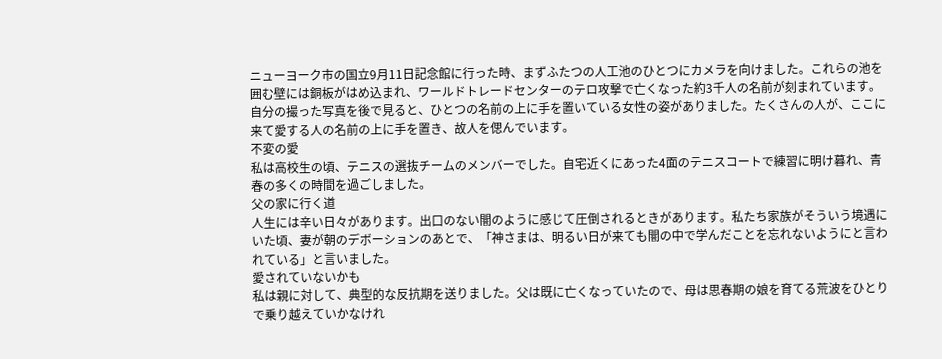ニューヨーク市の国立9月11日記念館に行った時、まずふたつの人工池のひとつにカメラを向けました。これらの池を囲む壁には銅板がはめ込まれ、ワールドトレードセンターのテロ攻撃で亡くなった約3千人の名前が刻まれています。自分の撮った写真を後で見ると、ひとつの名前の上に手を置いている女性の姿がありました。たくさんの人が、ここに来て愛する人の名前の上に手を置き、故人を偲んでいます。
不変の愛
私は高校生の頃、テニスの選抜チームのメンバーでした。自宅近くにあった4面のテニスコートで練習に明け暮れ、青春の多くの時間を過ごしました。
父の家に行く道
人生には辛い日々があります。出口のない闇のように感じて圧倒されるときがあります。私たち家族がそういう境遇にいた頃、妻が朝のデボーションのあとで、「神さまは、明るい日が来ても闇の中で学んだことを忘れないようにと言われている」と言いました。
愛されていないかも
私は親に対して、典型的な反抗期を送りました。父は既に亡くなっていたので、母は思春期の娘を育てる荒波をひとりで乗り越えていかなけれ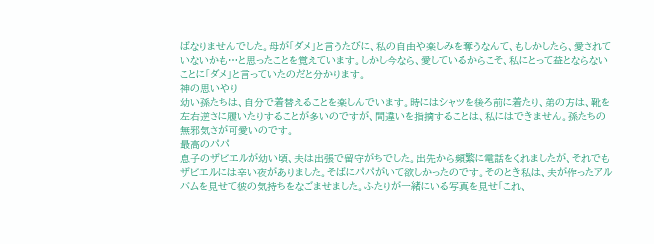ばなりませんでした。母が「ダメ」と言うたびに、私の自由や楽しみを奪うなんて、もしかしたら、愛されていないかも…と思ったことを覚えています。しかし今なら、愛しているからこそ、私にとって益とならないことに「ダメ」と言っていたのだと分かります。
神の思いやり
幼い孫たちは、自分で着替えることを楽しんでいます。時にはシャツを後ろ前に着たり、弟の方は、靴を左右逆さに履いたりすることが多いのですが、間違いを指摘することは、私にはできません。孫たちの無邪気さが可愛いのです。
最高のパパ
息子のザビエルが幼い頃、夫は出張で留守がちでした。出先から頻繁に電話をくれましたが、それでもザビエルには辛い夜がありました。そばにパパがいて欲しかったのです。そのとき私は、夫が作ったアルバムを見せて彼の気持ちをなごませました。ふたりが一緒にいる写真を見せ「これ、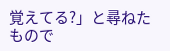覚えてる?」と尋ねたもので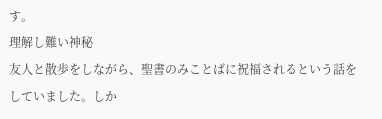す。
理解し難い神秘
友人と散歩をしながら、聖書のみことばに祝福されるという話をしていました。しか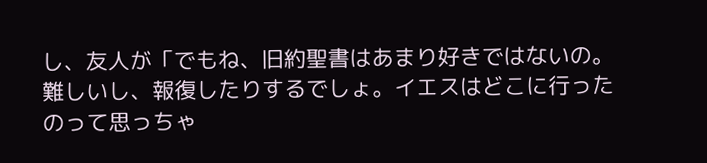し、友人が「でもね、旧約聖書はあまり好きではないの。難しいし、報復したりするでしょ。イエスはどこに行ったのって思っちゃ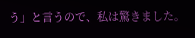う」と言うので、私は驚きました。